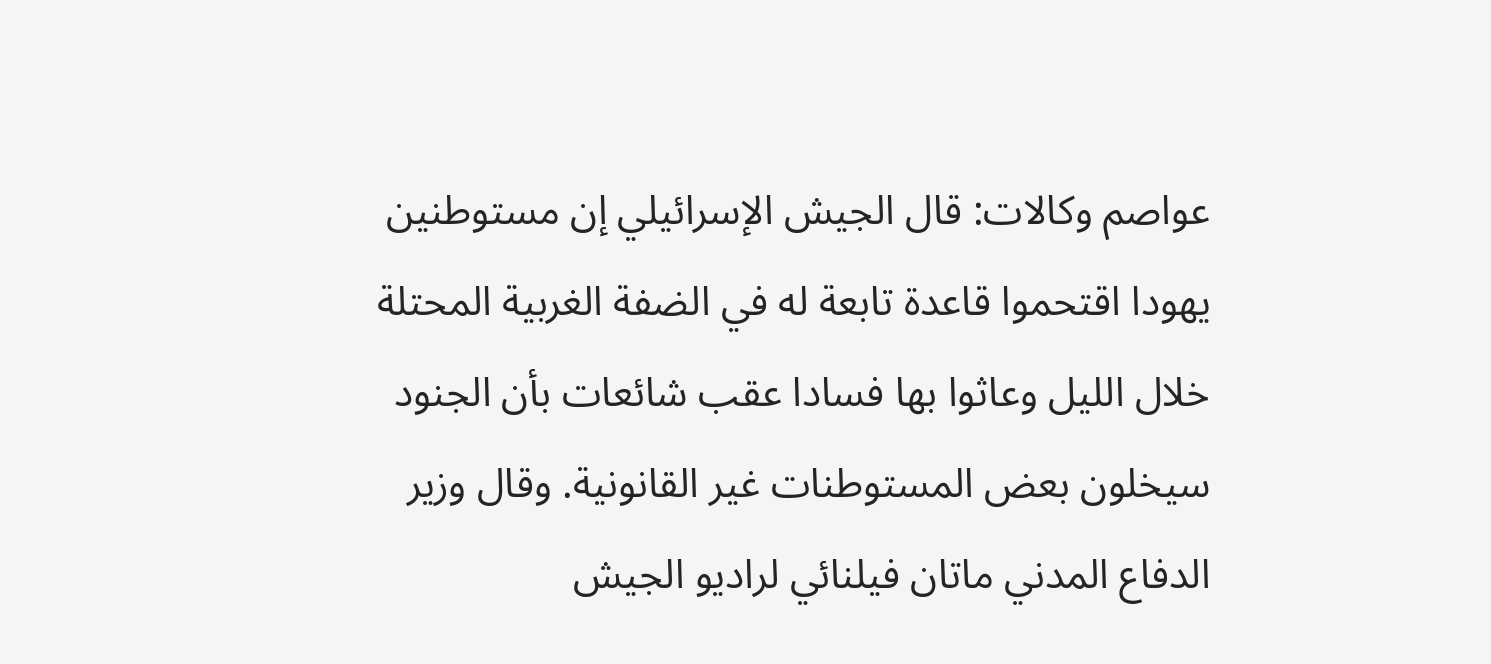عواصم وكالات: قال الجيش الإسرائيلي إن مستوطنين يهودا اقتحموا قاعدة تابعة له في الضفة الغربية المحتلة خلال الليل وعاثوا بها فسادا عقب شائعات بأن الجنود سيخلون بعض المستوطنات غير القانونية. وقال وزير الدفاع المدني ماتان فيلنائي لراديو الجيش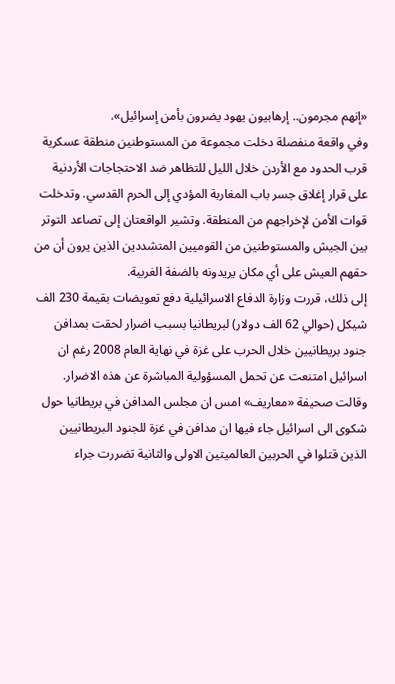«إنهم مجرمون.. إرهابيون يهود يضرون بأمن إسرائيل».
وفي واقعة منفصلة دخلت مجموعة من المستوطنين منطقة عسكرية قرب الحدود مع الأردن خلال الليل للتظاهر ضد الاحتجاجات الأردنية على قرار إغلاق جسر باب المغاربة المؤدي إلى الحرم القدسي. وتدخلت قوات الأمن لإخراجهم من المنطقة. وتشير الواقعتان إلى تصاعد التوتر بين الجيش والمستوطنين من القوميين المتشددين الذين يرون أن من حقهم العيش على أي مكان يريدونه بالضفة الغربية.
إلى ذلك، قررت وزارة الدفاع الاسرائيلية دفع تعويضات بقيمة 230 الف شيكل (حوالي 62 الف دولار) لبريطانيا بسبب اضرار لحقت بمدافن جنود بريطانيين خلال الحرب على غزة في نهاية العام 2008 رغم ان اسرائيل امتنعت عن تحمل المسؤولية المباشرة عن هذه الاضرار. وقالت صحيفة «معاريف» امس ان مجلس المدافن في بريطانيا حول شكوى الى اسرائيل جاء فيها ان مدافن في غزة للجنود البريطانيين الذين قتلوا في الحربين العالميتين الاولى والثانية تضررت جراء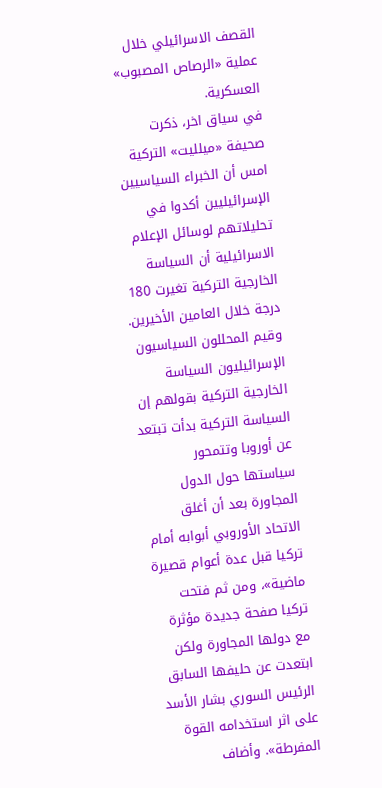القصف الاسرائيلي خلال عملية «الرصاص المصبوب» العسكرية.
في سياق اخر، ذكرت صحيفة «ميلليت» التركية امس أن الخبراء السياسيين الإسرائيليين أكدوا في تحليلاتهم لوسائل الإعلام الاسرائيلية أن السياسة الخارجية التركية تغيرت 180 درجة خلال العامين الأخيرين.
وقيم المحللون السياسيون الإسرائيليون السياسة الخارجية التركية بقولهم إن السياسة التركية بدأت تبتعد عن أوروبا وتتمحور سياستها حول الدول المجاورة بعد أن أغلق الاتحاد الأوروبي أبوابه أمام تركيا قبل عدة أعوام قصيرة ماضية»، ومن ثم فتحت تركيا صفحة جديدة مؤثرة مع دولها المجاورة ولكن ابتعدت عن حليفها السابق الرئيس السوري بشار الأسد على اثر استخدامه القوة المفرطة». وأضاف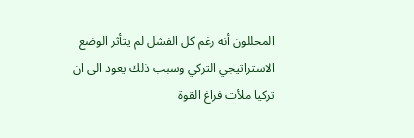المحللون أنه رغم كل الفشل لم يتأثر الوضع الاستراتيجي التركي وسبب ذلك يعود الى ان تركيا ملأت فراغ القوة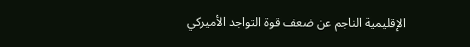الإقليمية الناجم عن ضعف قوة التواجد الأميركي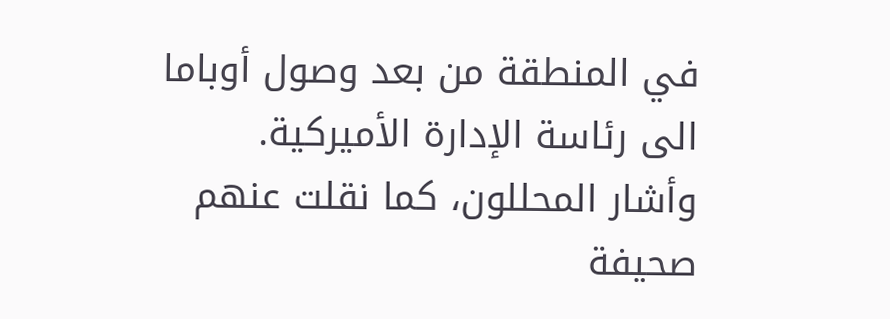في المنطقة من بعد وصول أوباما الى رئاسة الإدارة الأميركية.
وأشار المحللون، كما نقلت عنهم صحيفة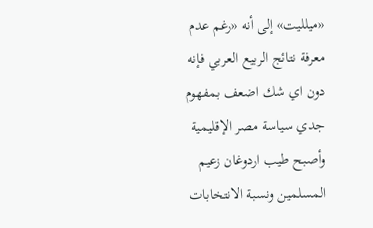«ميلليت» إلى أنه «رغم عدم معرفة نتائج الربيع العربي فإنه دون اي شك اضعف بمفهوم جدي سياسة مصر الإقليمية وأصبح طيب اردوغان زعيم المسلمين ونسبة الانتخابات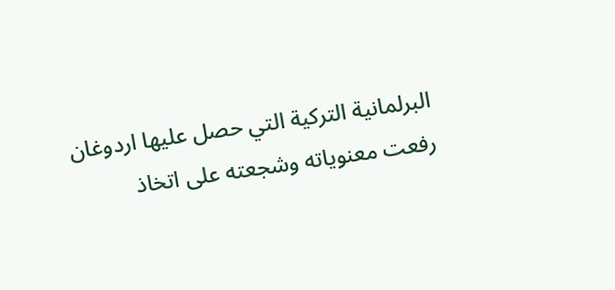البرلمانية التركية التي حصل عليها اردوغان رفعت معنوياته وشجعته على اتخاذ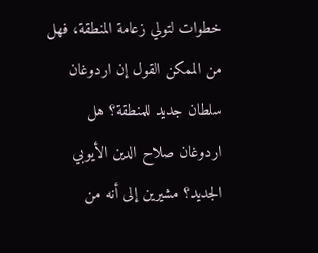خطوات لتولي زعامة المنطقة، فهل من الممكن القول إن اردوغان سلطان جديد للمنطقة؟ هل اردوغان صلاح الدين الأيوبي الجديد؟ مشيرين إلى أنه من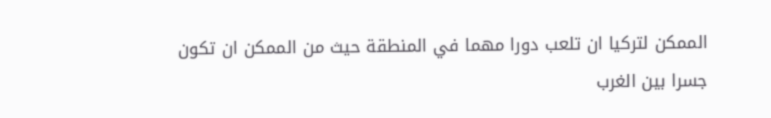الممكن لتركيا ان تلعب دورا مهما في المنطقة حيث من الممكن ان تكون جسرا بين الغرب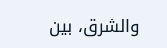والشرق، بين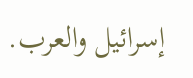إسرائيل والعرب.